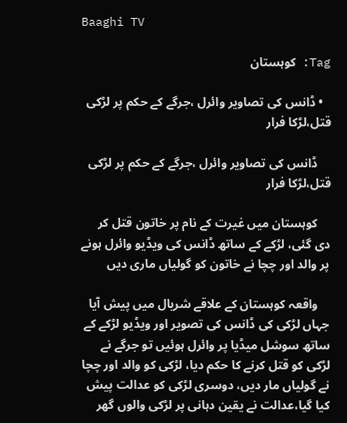Baaghi TV

Tag: کوہستان

  • ڈانس کی تصاویر وائرل ،جرگے کے حکم پر لڑکی قتل،لڑکا فرار

    ڈانس کی تصاویر وائرل ،جرگے کے حکم پر لڑکی قتل،لڑکا فرار

    کوہستان میں غیرت کے نام پر خاتون قتل کر دی گئی، لڑکے کے ساتھ ڈانس کی ویڈیو وائرل ہونے پر والد اور چچا نے خاتون کو گولیاں ماری دیں

    واقعہ کوہستان کے علاقے شریال میں پیش آیا جہاں لڑکی کی ڈانس کی تصویر اور ویڈیو لڑکے کے ساتھ سوشل میڈیا پر وائرل ہوئیں تو جرگے نے لڑکی کو قتل کرنے کا حکم دیا، لڑکی کو والد اور چچا نے گولیاں مار دیں، دوسری لڑکی کو عدالت پیش کیا گیا،عدالت نے یقین دہانی پر لڑکی والوں گھر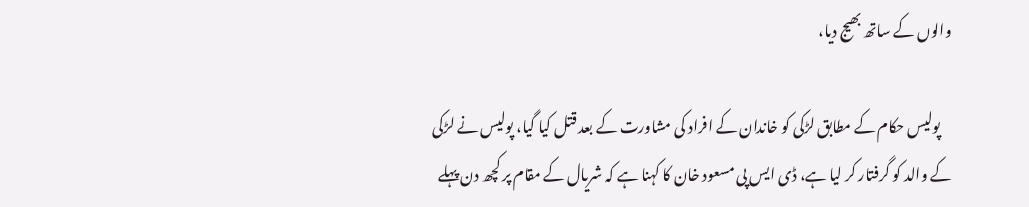والوں کے ساتھ بھیج دیا،

    پولیس حکام کے مطابق لڑکی کو خاندان کے افراد کی مشاورت کے بعد قتل کیا گیا، پولیس نے لڑکی کے والد کو گرفتار کر لیا ہے، ڈی ایس پی مسعود خان کا کہنا ہے کہ شریال کے مقام پر کچھ دن پہلے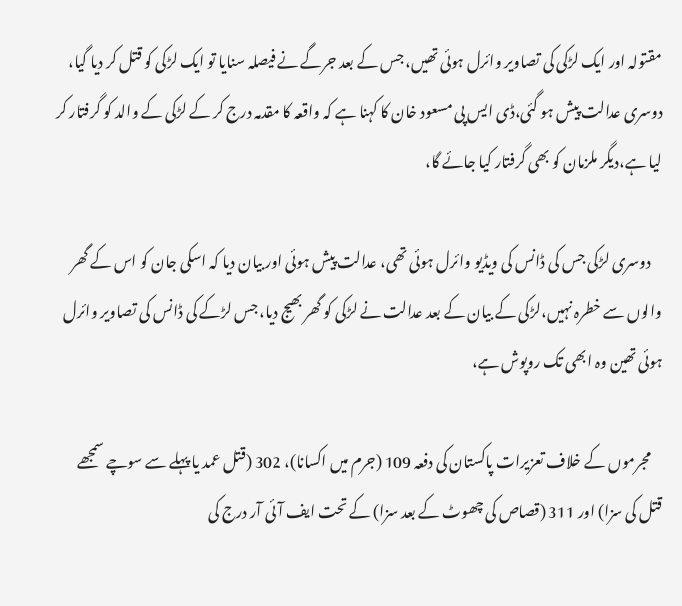مقتولہ اور ایک لڑکی کی تصاویر وائرل ہوئی تھیں، جس کے بعد جرگے نے فیصلہ سنایا تو ایک لڑکی کو قتل کر دیا گیا، دوسری عدالت پیش ہو گئی،ڈی ایس پی مسعود خان کا کہنا ہے کہ واقعہ کا مقدمہ درج کر کے لڑکی کے والد کو گرفتار کر لیا ہے،دیگر ملزمان کو بھی گرفتار کیا جائے گا،

    دوسری لڑکی جس کی ڈانس کی ویڈیو وائرل ہوئی تھی، عدالت پیش ہوئی اور بیان دیا کہ اسکی جان کو اس کے گھر والوں سے خطرہ نہیں،لڑکی کے بیان کے بعد عدالت نے لڑکی کو گھر بھیج دیا، جس لڑکے کی ڈانس کی تصاویر وائرل ہوئی تھین وہ ابھی تک روپوش ہے،

    مجرموں کے خلاف تعزیرات پاکستان کی دفعہ 109 (جرم میں اکسانا)، 302 (قتل عمد یا پہلے سے سوچے سمجھے قتل کی سزا) اور 311 (قصاص کی چھوٹ کے بعد سزا) کے تحت ایف آئی آر درج کی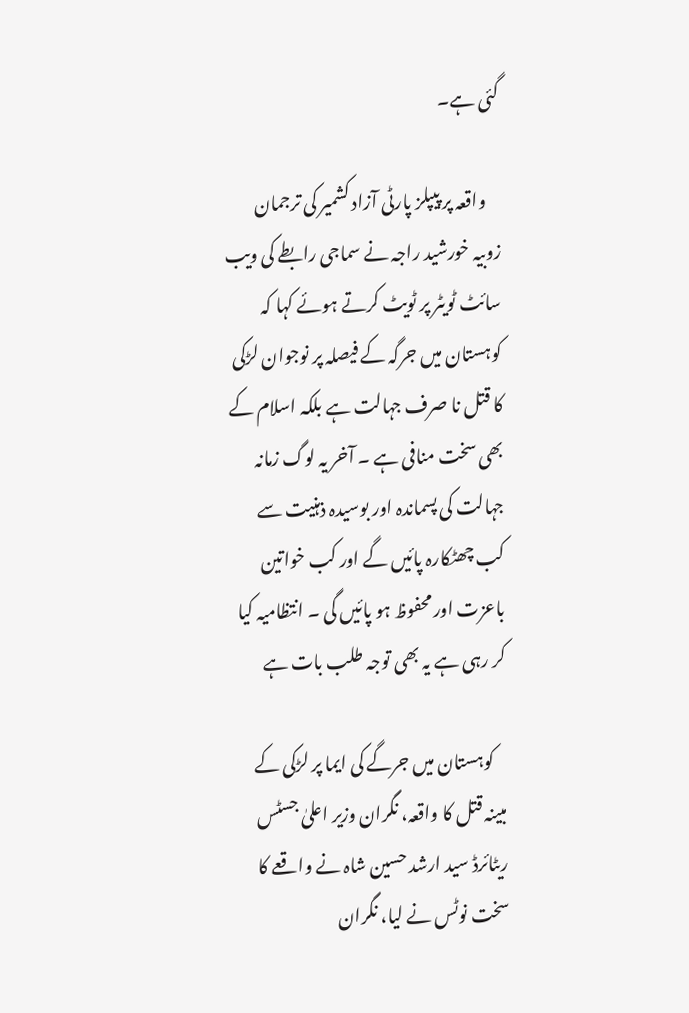گئی ہے۔

    واقعہ پر پیپلز پارٹی آزاد کشمیر کی ترجمان زوبیہ خورشید راجہ نے سماجی رابطے کی ویب سائٹ ٹویٹر پر ٹویٹ کرتے ہوئے کہا کہ کوہستان میں جرگہ کے فیصلہ پر نوجوان لڑکی کا قتل نا صرف جہالت ہے بلکہ اسلام کے بھی سخت منافی ہے ۔ آخر یہ لوگ زمانہ جہالت کی پسماندہ اور بوسیدہ ذہنیت سے کب چھٹکارہ پائیں گے اور کب خواتین باعزت اور محفوظ ہو پائیں گی ۔ انتظامیہ کیا کر رہی ہے یہ بھی توجہ طلب بات ہے

    کوہستان میں جرگے کی ایما پر لڑکی کے مبینہ قتل کا واقعہ، نگران وزیر اعلیٰ جسٹس ریٹائرڈ سید ارشد حسین شاہ نے واقعے کا سخت نوٹس نے لیا، نگران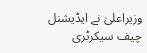وزیراعلیٰ نے ایڈیشنل چیف سیکرٹری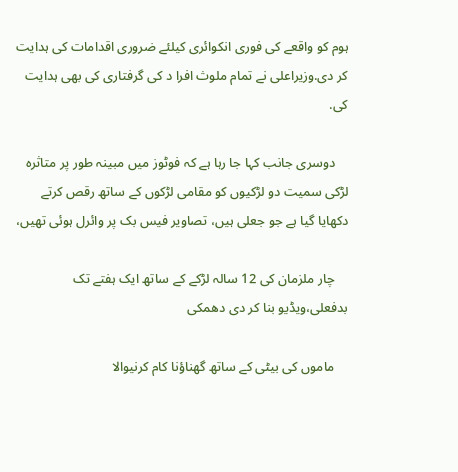ہوم کو واقعے کی فوری انکوائری کیلئے ضروری اقدامات کی ہدایت کر دی.وزیراعلی نے تمام ملوث افرا د کی گرفتاری کی بھی ہدایت کی.

    دوسری جانب کہا جا رہا ہے کہ فوٹوز میں مبینہ طور پر متاثرہ لڑکی سمیت دو لڑکیوں کو مقامی لڑکوں کے ساتھ رقص کرتے دکھایا گیا ہے جو جعلی ہیں، تصاویر فیس بک پر وائرل ہوئی تھیں،

    چار ملزمان کی 12 سالہ لڑکے کے ساتھ ایک ہفتے تک بدفعلی،ویڈیو بنا کر دی دھمکی

    ماموں کی بیٹی کے ساتھ گھناؤنا کام کرنیوالا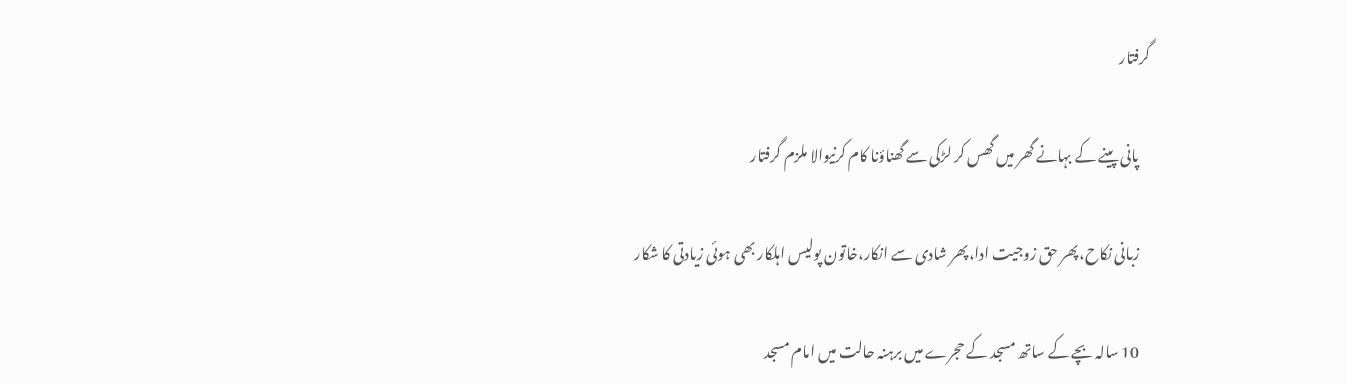گرفتار

    پانی پینے کے بہانے گھر میں گھس کر لڑکی سے گھناؤنا کام کرنیوالا ملزم گرفتار

    زبانی نکاح،پھر حق زوجیت ادا،پھر شادی سے انکار،خاتون پولیس اہلکار بھی ہوئی زیادتی کا شکار

    10 سالہ بچے کے ساتھ مسجد کے حجرے میں برہنہ حالت میں امام مسجد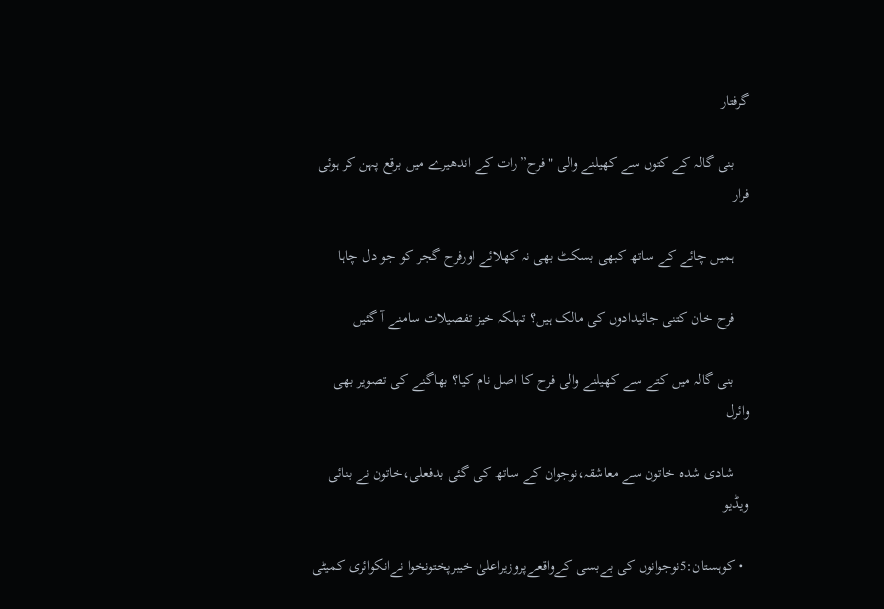گرفتار

    بنی گالہ کے کتوں سے کھیلنے والی "فرح”رات کے اندھیرے میں برقع پہن کر ہوئی فرار

    ہمیں چائے کے ساتھ کبھی بسکٹ بھی نہ کھلائے اورفرح گجر کو جو دل چاہا

    فرح خان کتنی جائیدادوں کی مالک ہیں؟ تہلکہ خیز تفصیلات سامنے آ گئیں

    بنی گالہ میں کتے سے کھیلنے والی فرح کا اصل نام کیا؟ بھاگنے کی تصویر بھی وائرل

    شادی شدہ خاتون سے معاشقہ،نوجوان کے ساتھ کی گئی بدفعلی،خاتون نے بنائی ویڈیو

  • کوہستان:5نوجوانوں کی بےبسی کےواقعےپروزیراعلیٰ خیبرپختونخوا نےانکوائری کمیٹی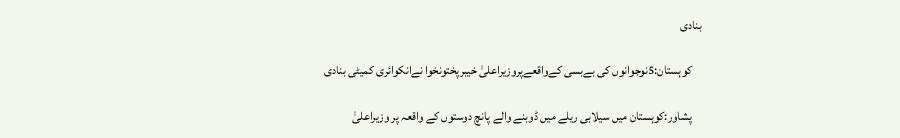بنادی

    کوہستان:5نوجوانوں کی بےبسی کےواقعےپروزیراعلیٰ خیبرپختونخوا نےانکوائری کمیٹی بنادی

    پشاور:کوہستان میں سیلابی ریلے میں ڈوبنے والے پانچ دوستوں کے واقعہ پر وزیراعلیٰ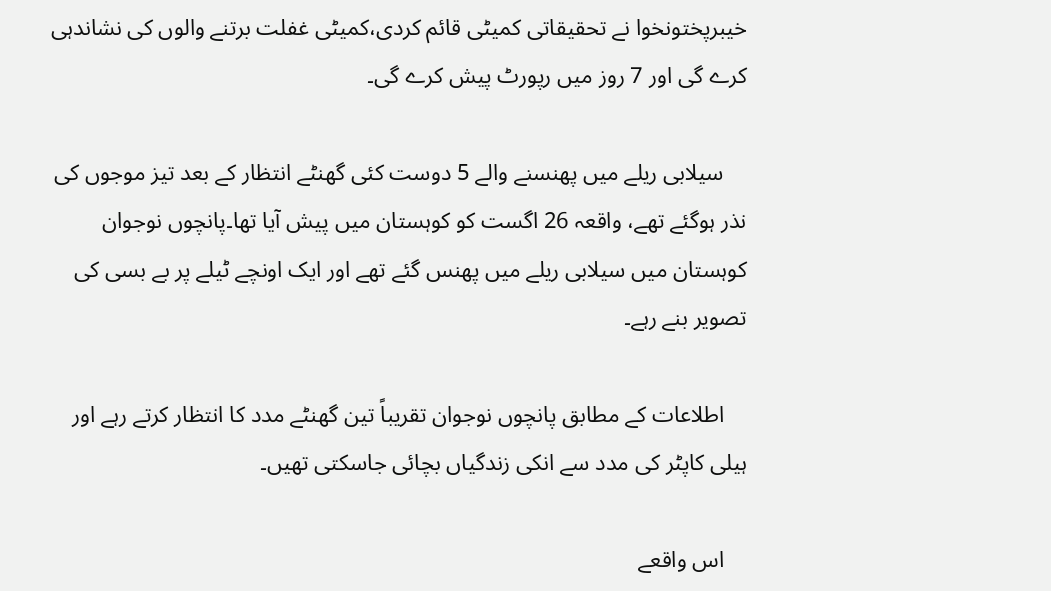خیبرپختونخوا نے تحقیقاتی کمیٹی قائم کردی،کمیٹی غفلت برتنے والوں کی نشاندہی کرے گی اور 7 روز میں رپورٹ پیش کرے گی۔

    سیلابی ریلے میں پھنسنے والے 5 دوست کئی گھنٹے انتظار کے بعد تیز موجوں کی نذر ہوگئے تھے، واقعہ 26 اگست کو کوہستان میں پیش آیا تھا۔پانچوں نوجوان کوہستان میں سیلابی ریلے میں پھنس گئے تھے اور ایک اونچے ٹیلے پر بے بسی کی تصویر بنے رہے۔

    اطلاعات کے مطابق پانچوں نوجوان تقریباً تین گھنٹے مدد کا انتظار کرتے رہے اور ہیلی کاپٹر کی مدد سے انکی زندگیاں بچائی جاسکتی تھیں۔

    اس واقعے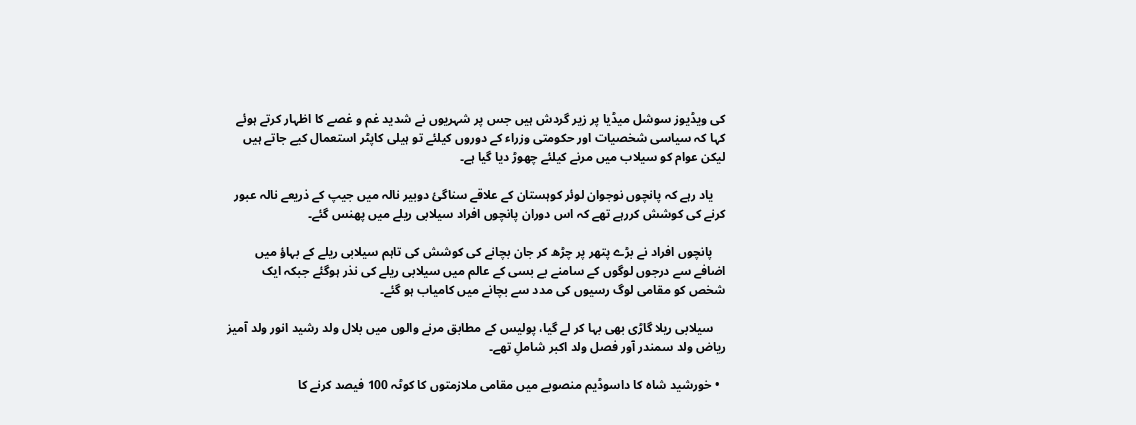کی ویڈیوز سوشل میڈیا پر زیر گردش ہیں جس پر شہریوں نے شدید غم و غصے کا اظہار کرتے ہوئے کہا کہ سیاسی شخصیات اور حکومتی وزراء کے دوروں کیلئے تو ہیلی کاپٹر استعمال کیے جاتے ہیں لیکن عوام کو سیلاب میں مرنے کیلئے چھوڑ دیا گیا ہے۔

    یاد رہے کہ پانچوں نوجوان لوئر کوہستان کے علاقے سناگئ دوبیر نالہ میں جیپ کے ذریعے نالہ عبور کرنے کی کوشش کررہے تھے کہ اس دوران پانچوں افراد سیلابی ریلے میں پھنس گئے۔

    پانچوں افراد نے بڑے پتھر پر چڑھ کر جان بچانے کی کوشش کی تاہم سیلابی ریلے کے بہاؤ میں اضافے سے درجوں لوگوں کے سامنے بے بسی کے عالم میں سیلابی ریلے کی نذر ہوگئے جبکہ ایک شخص کو مقامی لوگ رسیوں کی مدد سے بچانے میں کامیاب ہو گئے۔

    سیلابی ریلا گاڑی بھی بہا کر لے گیا، پولیس کے مطابق مرنے والوں میں بلال ولد رشید انور ولد آمیز ریاض ولد سمندر آور فصل ولد اکبر شاملِ تھے۔

  • خورشید شاہ کا داسوڈیم منصوبے میں مقامی ملازمتوں کا کوٹہ 100 فیصد کرنے کا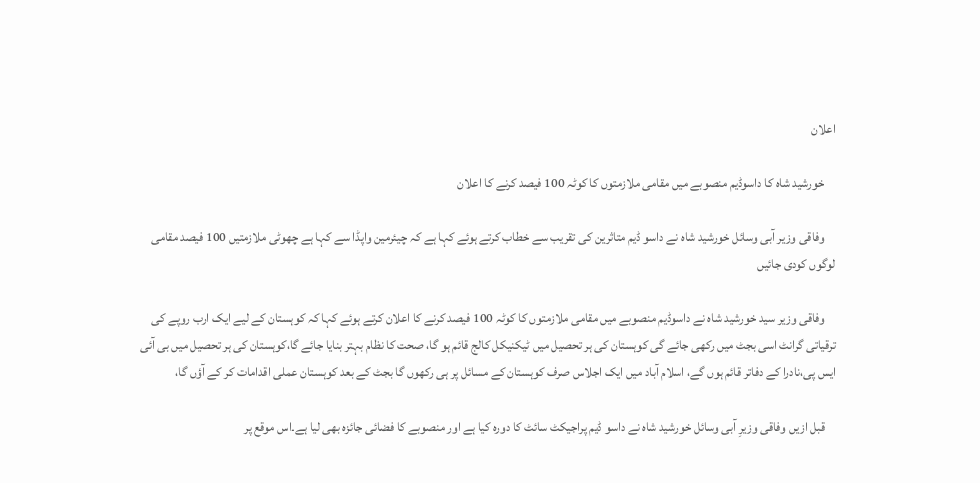اعلان

    خورشید شاہ کا داسوڈیم منصوبے میں مقامی ملازمتوں کا کوٹہ 100 فیصد کرنے کا اعلان

    وفاقی وزیر آبی وسائل خورشید شاہ نے داسو ڈیم متاثرین کی تقریب سے خطاب کرتے ہوئے کہا ہے کہ چیئرمین واپڈا سے کہا ہے چھوٹی ملازمتیں 100 فیصد مقامی لوگوں کودی جائیں

    وفاقی وزیر سید خورشید شاہ نے داسوڈیم منصوبے میں مقامی ملازمتوں کا کوٹہ 100 فیصد کرنے کا اعلان کرتے ہوئے کہا کہ کوہستان کے لیے ایک ارب روپے کی ترقیاتی گرانٹ اسی بجٹ میں رکھی جائے گی کوہستان کی ہر تحصیل میں ٹیکنیکل کالج قائم ہو گا، صحت کا نظام بہتر بنایا جائے گا،کوہستان کی ہر تحصیل میں بی آئی ایس پی،نادرا کے دفاتر قائم ہوں گے، اسلام آباد میں ایک اجلاس صرف کوہستان کے مسائل پر ہی رکھوں گا بجٹ کے بعد کوہستان عملی اقدامات کر کے آؤں گا،

    قبل ازیں وفاقی وزیرِ آبی وسائل خورشید شاہ نے داسو ڈیم پراجیکٹ سائٹ کا دورہ کیا ہے اور منصوبے کا فضائی جائزہ بھی لیا ہے۔اس موقع پر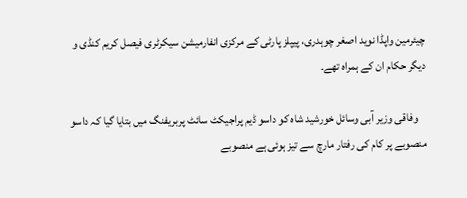چیئرمین واپڈا نوید اصغر چوہدری، پیپلز پارٹی کے مرکزی انفارمیشن سیکرٹری فیصل کریم کنڈی و دیگر حکام ان کے ہمراہ تھے۔

    وفاقی وزیر آبی وسائل خورشید شاہ کو داسو ڈیم پراجیکٹ سائٹ پربریفنگ میں بتایا گیا کہ داسو منصوبے پر کام کی رفتار مارچ سے تیز ہوئی ہے منصوبے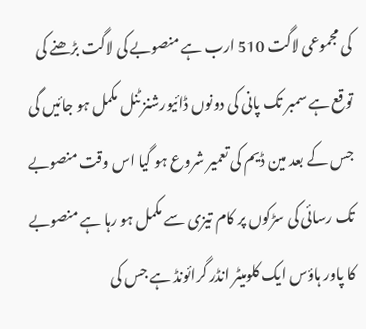کی مجموعی لاگت 510 ارب ہے منصوبے کی لاگت بڑھنے کی توقع ہے سمبر تک پانی کی دونوں ڈائیورشنز ٹنل مکمل ہو جائیں گی جس کے بعد مین ڈیم کی تعمیر شروع ہو گیا اس وقت منصوبے تک رسائی کی سڑکوں پر کام تیزی سے مکمل ہو رہا ہے منصوبے کا پاور ہاؤس ایک کلومیٹر انڈر گرائونڈ ہے جس کی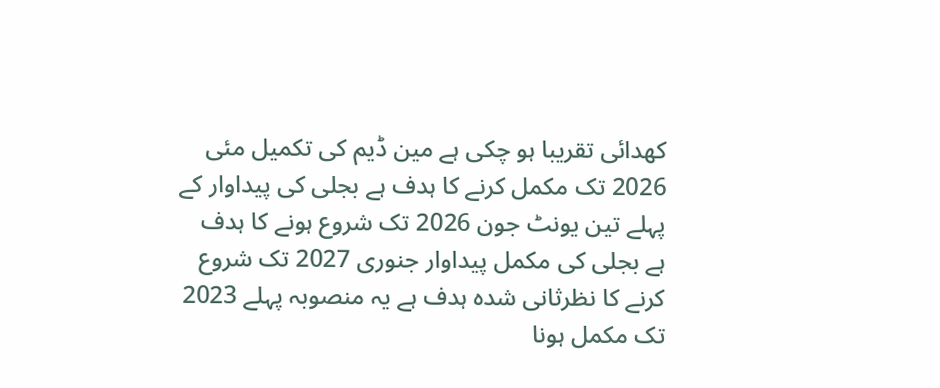کھدائی تقریبا ہو چکی ہے مین ڈیم کی تکمیل مئی 2026 تک مکمل کرنے کا ہدف ہے بجلی کی پیداوار کے پہلے تین یونٹ جون 2026 تک شروع ہونے کا ہدف ہے بجلی کی مکمل پیداوار جنوری 2027 تک شروع کرنے کا نظرثانی شدہ ہدف ہے یہ منصوبہ پہلے 2023 تک مکمل ہونا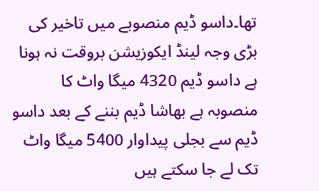تھا۔داسو ڈیم منصوبے میں تاخیر کی بڑی وجہ لینڈ ایکوزیشن بروقت نہ ہونا ہے داسو ڈیم 4320 میگا واٹ کا منصوبہ ہے بھاشا ڈیم بننے کے بعد داسو ڈیم سے بجلی پیداوار 5400 میگا واٹ تک لے جا سکتے ہیں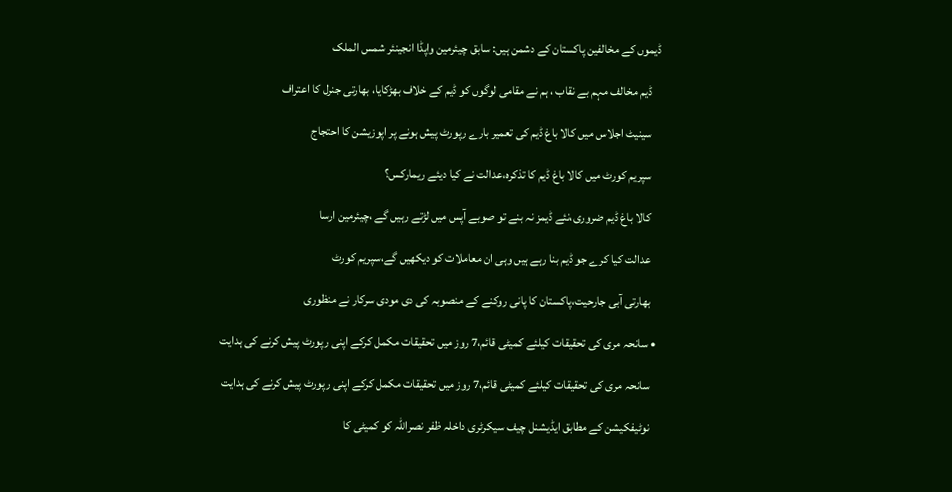ڈیموں کے مخالفین پاکستان کے دشمن ہیں: سابق چیئرمین واپڈا انجینئر شمس الملک

    ڈیم مخالف مہم بے نقاب ، ہم نے مقامی لوگوں کو ڈیم کے خلاف بھڑکایا، بھارتی جنرل کا اعتراف

    سینیٹ اجلاس میں کالا باغ ڈیم کی تعمیر بارے رپورٹ پیش ہونے پر اپوزیشن کا احتجاج

    سپریم کورٹ میں کالا باغ ڈیم کا تذکرہ،عدالت نے کیا دیئے ریمارکس؟

    کالا باغ ڈیم ضروری،نئے ڈیمز نہ بنے تو صوبے آپس میں لڑتے رہیں گے ،چیئرمین ارسا

    عدالت کیا کرے جو ڈیم بنا رہے ہیں وہی ان معاملات کو دیکھیں گے،سپریم کورٹ

    بھارتی آبی جارحیت،پاکستان کا پانی روکنے کے منصوبہ کی دی مودی سرکار نے منظوری

  • سانحہ مری کی تحقیقات کیلئے کمیٹی قائم،7 روز میں تحقیقات مکمل کرکے اپنی رپورٹ پیش کرنے کی ہدایت

    سانحہ مری کی تحقیقات کیلئے کمیٹی قائم،7 روز میں تحقیقات مکمل کرکے اپنی رپورٹ پیش کرنے کی ہدایت

    نوٹیفکیشن کے مطابق ایڈیشنل چیف سیکرٹری داخلہ ظفر نصراللہ کو کمیٹی کا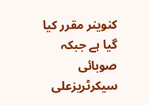کنوینر مقرر کیا گیا ہے جبکہ صوبائی سیکرٹریزعلی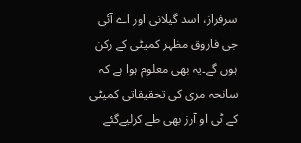سرفراز، اسد گیلانی اور اے آئی جی فاروق مظہر کمیٹی کے رکن ہوں گے۔یہ بھی معلوم ہوا ہے کہ سانحہ مری کی تحقیقاتی کمیٹی کے ٹی او آرز بھی طے کرلیےگئے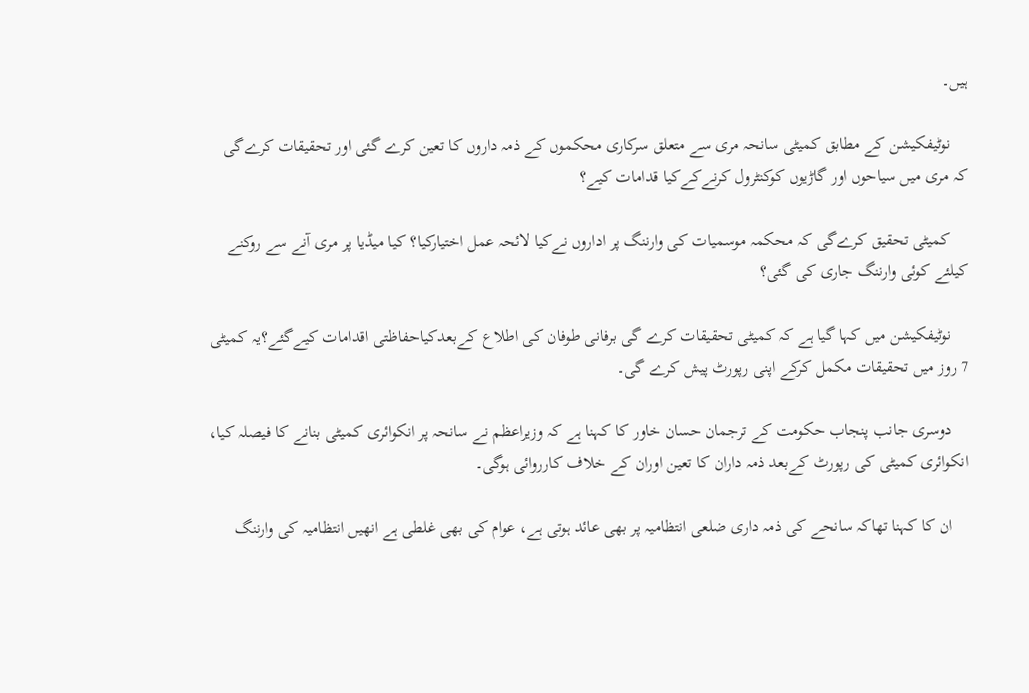ہیں۔

    نوٹیفکیشن کے مطابق کمیٹی سانحہ مری سے متعلق سرکاری محکموں کے ذمہ داروں کا تعین کرے گئی اور تحقیقات کرےگی کہ مری میں سیاحوں اور گاڑیوں کوکنٹرول کرنےکےکیا قدامات کیے؟

    کمیٹی تحقیق کرےگی کہ محکمہ موسمیات کی وارننگ پر اداروں نےکیا لائحہ عمل اختیارکیا؟ کیا میڈیا پر مری آنے سے روکنے کیلئے کوئی وارننگ جاری کی گئی؟

    نوٹیفکیشن میں کہا گیا ہے کہ کمیٹی تحقیقات کرے گی برفانی طوفان کی اطلاع کےبعدکیاحفاظتی اقدامات کیےگئے؟یہ کمیٹی 7 روز میں تحقیقات مکمل کرکے اپنی رپورٹ پیش کرے گی۔

    دوسری جانب پنجاب حکومت کے ترجمان حسان خاور کا کہنا ہے کہ وزیراعظم نے سانحہ پر انکوائری کمیٹی بنانے کا فیصلہ کیا، انکوائری کمیٹی کی رپورٹ کےبعد ذمہ داران کا تعین اوران کے خلاف کارروائی ہوگی۔

    ان کا کہنا تھاکہ سانحے کی ذمہ داری ضلعی انتظامیہ پر بھی عائد ہوتی ہے، عوام کی بھی غلطی ہے انھیں انتظامیہ کی وارننگ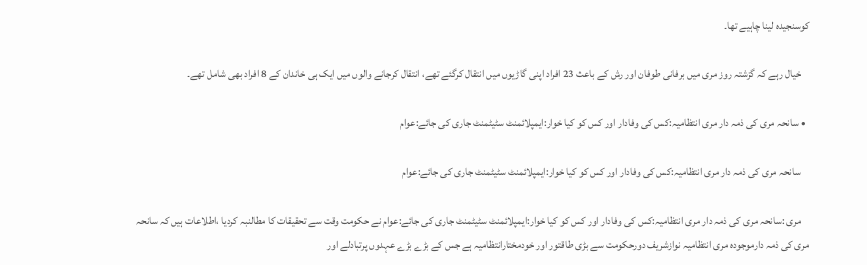کوسنجیدہ لینا چاہیے تھا۔

    خیال رہے کہ گزشتہ روز مری میں برفانی طوفان اور رش کے باعث 23 افراد اپنی گاڑیوں میں انتقال کرگئے تھے، انتقال کرجانے والوں میں ایک ہی خاندان کے 8 افراد بھی شامل تھے۔

  • سانحہ مری کی ذمہ دار مری انتظامیہ:کس کی وفادار اور کس کو کیا خوار:ایمپلائمنٹ سٹیٹمنٹ جاری کی جائے:عوام

    سانحہ مری کی ذمہ دار مری انتظامیہ:کس کی وفادار اور کس کو کیا خوار:ایمپلائمنٹ سٹیٹمنٹ جاری کی جائے:عوام

    مری :سانحہ مری کی ذمہ دار مری انتظامیہ:کس کی وفادار اور کس کو کیا خوار:ایمپلائمنٹ سٹیٹمنٹ جاری کی جائے:عوام نے حکومت وقت سے تحقیقات کا مطالنبہ کردیا ،اطلاعات ہیں کہ سانحہ مری کی ذمہ دارموجودہ مری انتظامیہ نوازشریف دورحکومت سے بڑی طاقتور اور خودمختارانتظامیہ ہے جس کے بڑے بڑے عہدوں پرتبادلے اور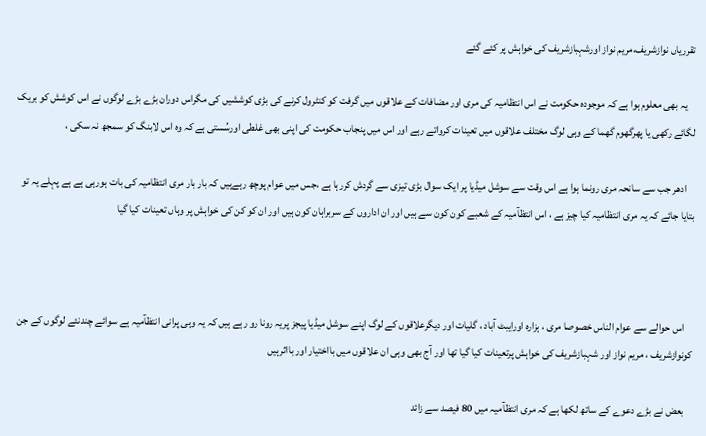تقرریاں نوازشریف،مریم نواز اورشہبازشریف کی خواہش پر کئے گئے

    یہ بھی معلوم ہوا ہے کہ موجودہ حکومت نے اس انتظامیہ کی مری اور مضافات کے علاقوں میں گرفت کو کنٹرول کرنے کی بڑی کوششیں کی مگراس دوران بڑے بڑے لوگوں نے اس کوشش کو بریک لگائے رکھی یا پھرگھوم گھما کے وہی لوگ مختلف علاقوں میں تعینات کرواتے رہے اور اس میں پنجاب حکومت کی اپنی بھی غلطی اورسُستی ہے کہ وہ اس لابنگ کو سمجھ نہ سکی ،

    ادھر جب سے سانحہ مری رونما ہوا ہے اس وقت سے سوشل میڈیا پر ایک سوال بڑی تیزی سے گردش کررہا ہے ،جس میں عوام پوچھ رہےہیں کہ بار بار مری انتظامیہ کی بات ہورہی ہے ہے پہلے یہ تو بتایا جائے کہ یہ مری انتظامیہ کیا چیز ہے ، اس انتظآمیہ کے شعبے کون کون سے ہیں اور ان اداروں کے سربراہان کون ہیں اور ان کو کن کی خواہش پر وہاں تعینات کیا گیا



    اس حوالے سے عوام الناس خصوصا مری ، ہزارہ اورایبٹ آباد ، گلیات اور دیگرعلاقوں کے لوگ اپنے سوشل میڈیا پیجز پریہ رونا رو رہے ہیں کہ یہ وہی پرانی انتظآمیہ ہے سوائے چندنئے لوگوں کے جن کونوازشریف ، مریم نواز اور شہبازشریف کی خواہش پرتعینات کیا گیا تھا اور آج بھی وہی ان علاقوں میں بااختیار اور بااثرہیں

    بعض نے بڑے دعوے کے ساتھ لکھا ہے کہ مری انتظآمیہ میں 80 فیصد سے زائد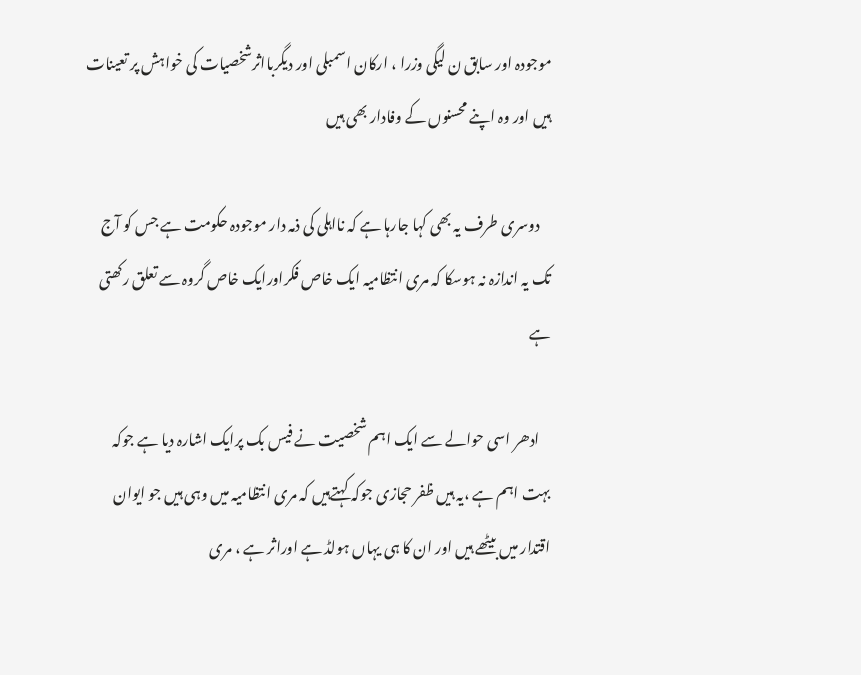موجودہ اور سابق ن لیگی وزرا ، ارکان اسمبلی اور دیگربااثرشخصیات کی خواہش پر تعینات ہیں اور وہ اپنے محسنوں کے وفادار بھی ہیں‌

    دوسری طرف یہ بھی کہا جارہا ہے کہ نااہلی کی ذمہ دار موجودہ حکومت ہے جس کو آج تک یہ اندازہ نہ ہوسکا کہ مری انتظامیہ ایک خاص فکراورایک خاص گروہ سے تعلق رکھتی ہے

    ادھر اسی حوالے سے ایک اہم شخصیت نے فیس بک پرایک اشارہ دیا ہے جوکہ بہت اہم ہے ،یہ ہیں ظفر حجازی جوکہ کہتےہیں کہ مری انتظامیہ میں وہی ہیں جو ایوان اقتدار میں بیٹھے ہیں اور ان کا ہی یہاں ہولڈ ہے اوراثر ہے ، مری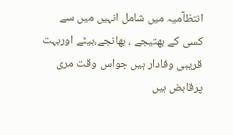انتظآمیہ میں شامل انہیں میں سے کسی کے بھتیجے ، بھانجے،بیٹے اوربہت قریبی وفادار ہیں جواس وقت مری پرقابض ہیں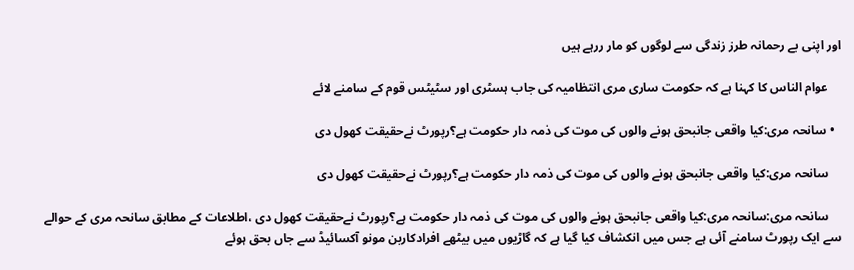اور اپنی بے رحمانہ طرز زندگی سے لوگوں کو مار ررہے ہیں

    عوام الناس کا کہنا ہے کہ حکومت ساری مری انتظامیہ کی جاب ہسٹری اور سٹیٹس قوم کے سامنے لائے

  • سانحہ مری:کیا واقعی جانبحق ہونے والوں کی موت کی ذمہ دار حکومت ہے؟رپورٹ نےحقیقت کھول دی

    سانحہ مری:کیا واقعی جانبحق ہونے والوں کی موت کی ذمہ دار حکومت ہے؟رپورٹ نےحقیقت کھول دی

    سانحہ مری:سانحہ مری:کیا واقعی جانبحق ہونے والوں کی موت کی ذمہ دار حکومت ہے؟رپورٹ نےحقیقت کھول دی ،اطلاعات کے مطابق سانحہ مری کے حوالے سے ایک رپورٹ سامنے آئی ہے جس میں انکشاف کیا گیا ہے کہ گاڑیوں میں بیٹھے افرادکاربن مونو آکسائیڈ سے جاں بحق ہوئے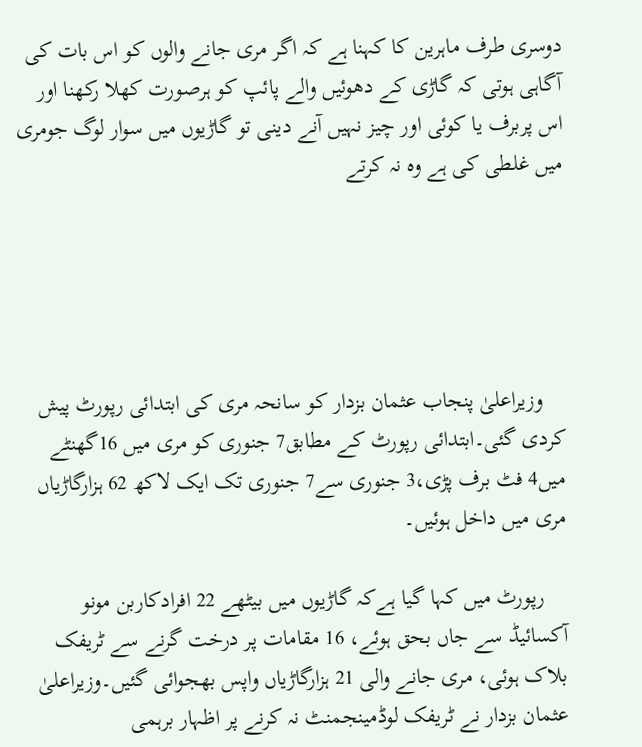دوسری طرف ماہرین کا کہنا ہے کہ اگر مری جانے والوں کو اس بات کی آگاہی ہوتی کہ گاڑی کے دھوئیں والے پائپ کو ہرصورت کھلا رکھنا اور اس پربرف یا کوئی اور چیز نہیں آنے دینی تو گاڑیوں میں سوار لوگ جومری میں غلطی کی ہے وہ نہ کرتے





    وزیراعلیٰ پنجاب عثمان بزدار کو سانحہ مری کی ابتدائی رپورٹ پیش کردی گئی۔ابتدائی رپورٹ کے مطابق7 جنوری کو مری میں 16گھنٹے میں4 فٹ برف پڑی،3 جنوری سے7 جنوری تک ایک لاکھ 62 ہزارگاڑیاں مری میں داخل ہوئیں۔

    رپورٹ میں کہا گیا ہےکہ گاڑیوں میں بیٹھے 22 افرادکاربن مونو آکسائیڈ سے جاں بحق ہوئے، 16 مقامات پر درخت گرنے سے ٹریفک بلاک ہوئی، مری جانے والی 21 ہزارگاڑیاں واپس بھجوائی گئیں۔وزیراعلیٰ عثمان بزدار نے ٹریفک لوڈمینجمنٹ نہ کرنے پر اظہار برہمی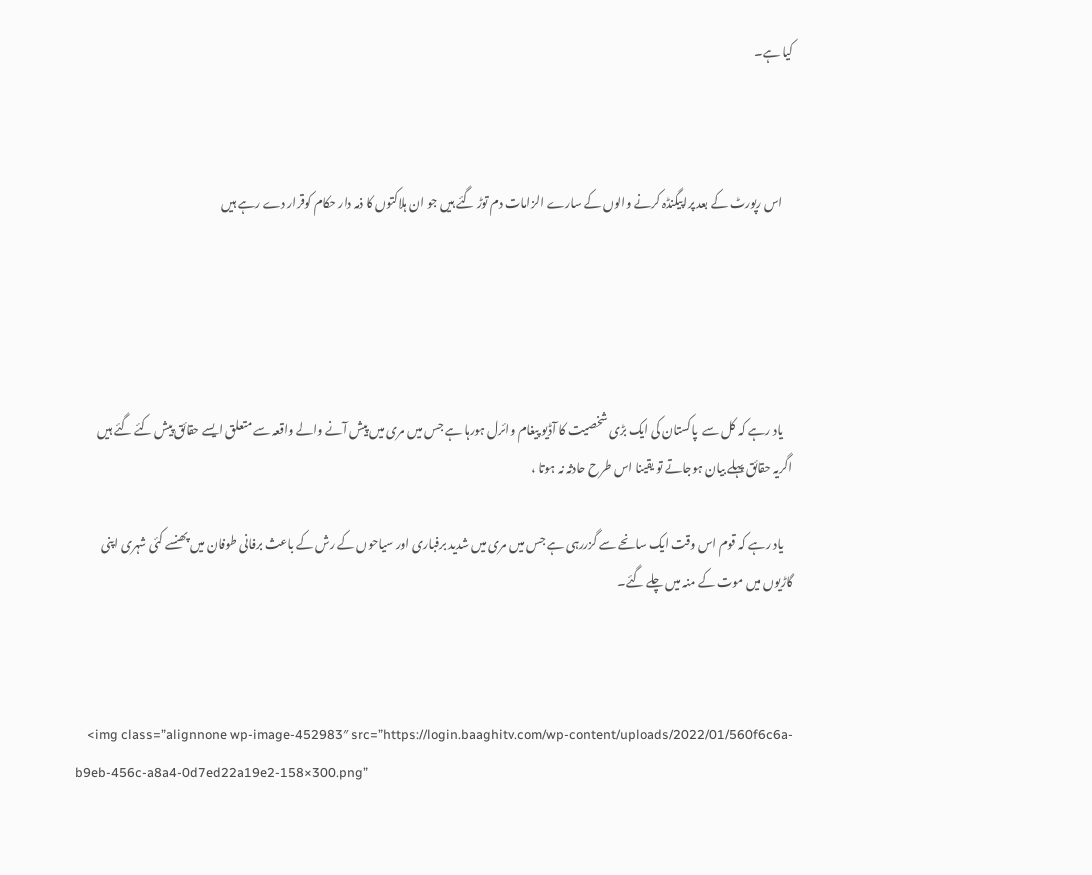کیا ہے۔



    اس رپورٹ کے بعد پراپیگنڈہ کرنے والوں کے سارے الزامات دم توڑ گئے ہیں جو ان ہلاکتوں کا ذمہ دار حکام کوقرار دے رہے ہیں





    یاد رہے کہ کل سے  پاکستان کی ایک بڑی شخصیت کا آڈیو پیغام وائرل ہورہا ہے جس میں مری میں پیش آنے والے واقعہ سے متعلق ایسے حقائق پیش کئے گئے ہیں اگریہ حقائق پہلے بیان ہوجاتے تو یقینا اس طرح حادثہ نہ ہوتا ،

    یاد رہے کہ قوم اس وقت ایک سانحے سے گزررہی ہے جس میں مری میں شدید برفباری اور سیاحوں کے رش کے باعث برفانی طوفان میں پھنسے کئی شہری اپنی گاڑیوں میں موت کے منہ میں چلے گئے۔



    <img class=”alignnone wp-image-452983″ src=”https://login.baaghitv.com/wp-content/uploads/2022/01/560f6c6a-b9eb-456c-a8a4-0d7ed22a19e2-158×300.png”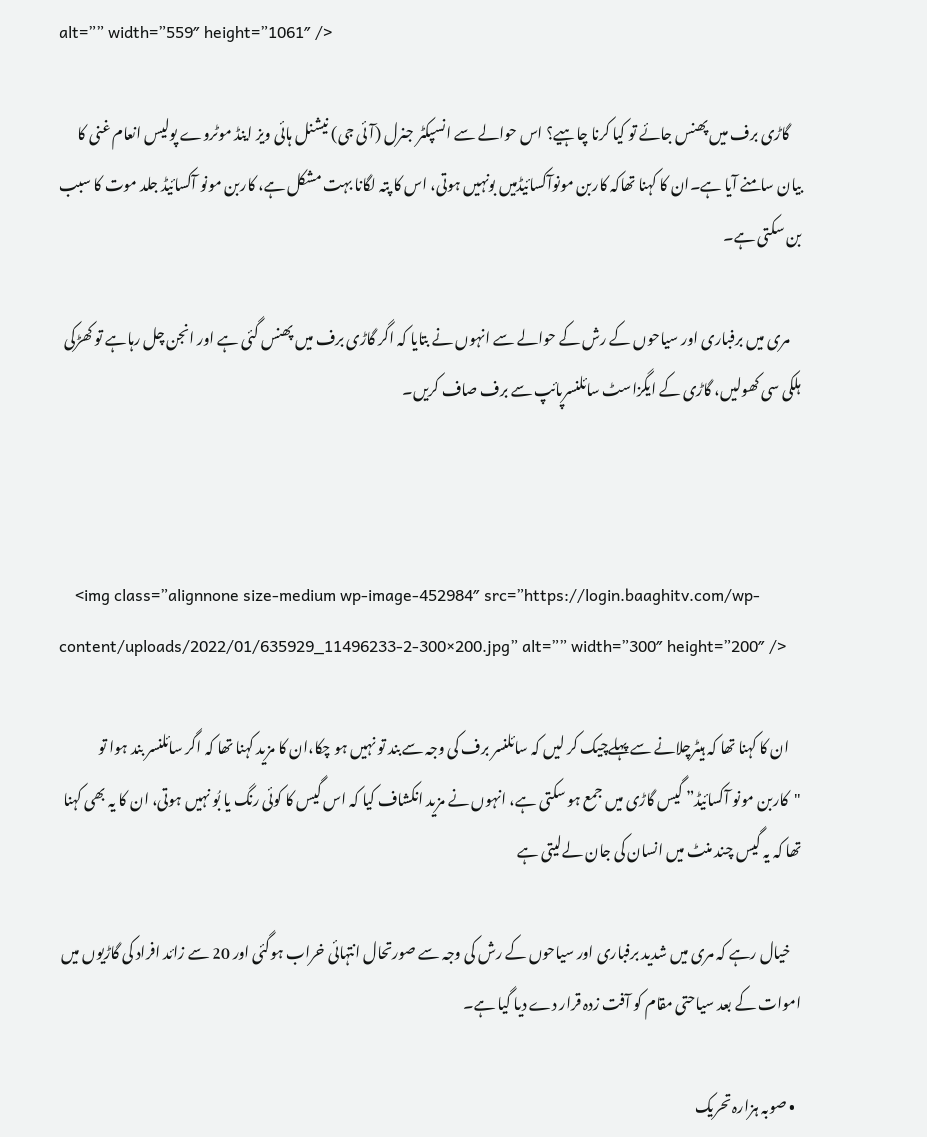alt=”” width=”559″ height=”1061″ />

    گاڑی برف میں پھنس جائے تو کیا کرنا چاہیے؟ اس حوالے سے انسپکٹر جنرل (آئی جی) نیشنل ہائی ویز اینڈ موٹروے پولیس انعام غنی کا بیان سامنے آیا ہے۔ان کا کہنا تھاکہ کاربن مونوآکسائیڈمیں بونہیں ہوتی، اس کا پتہ لگانا بہت مشکل ہے، کاربن مونو آکسائیڈ جلد موت کا سبب بن سکتی ہے۔

    مری میں برفباری اور سیاحوں کے رش کے حوالے سے انہوں نے بتایا کہ اگر گاڑی برف میں پھنس گئی ہے اور انجن چل رہاہے تو کھڑکی ہلکی سی کھولیں، گاڑی کے ایگزاسٹ سائلنسرپائپ سے برف صاف کریں۔



    <img class=”alignnone size-medium wp-image-452984″ src=”https://login.baaghitv.com/wp-content/uploads/2022/01/635929_11496233-2-300×200.jpg” alt=”” width=”300″ height=”200″ />

    ان کا کہنا تھا کہ ہیٹرچلانے سے پہلےچیک کر لیں کہ سائلنسر برف کی وجہ سےبند تو نہیں ہو چکا،ان کا مزید کہنا تھا کہ اگر سائلنسر بند ہوا تو "کاربن مونو آکسائیڈ” گیس گاڑی میں جمع ہو سکتی ہے، انہوں نے مزید انکشاف کیا کہ اس گیس کا کوئی رنگ یا بُو نہیں ہوتی، ان کا یہ بھی کہنا تھا کہ یہ گیس چند منٹ میں انسان کی جان لےلیتی ہے

    خیال رہے کہ مری میں شدید برفباری اور سیاحوں کے رش کی وجہ سے صورتحال انتہائی خراب ہوگئی اور 20 سے زائد افراد کی گاڑیوں میں اموات کے بعد سیاحتی مقام کو آفت زدہ قرار دے دیا گیا ہے۔

  • صوبہ ہزارہ تحریک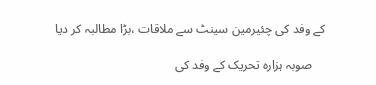کے وفد کی چئیرمین سینٹ سے ملاقات ،بڑا مطالبہ کر دیا

    صوبہ ہزارہ تحریک کے وفد کی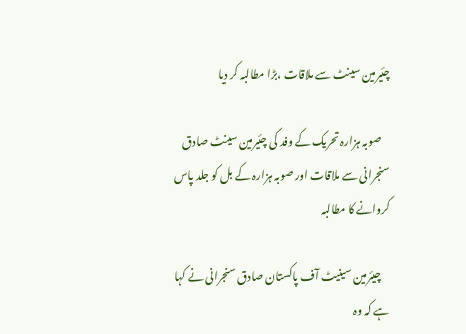چئیرمین سینٹ سے ملاقات ،بڑا مطالبہ کر دیا

    صوبہ ہزارہ تحریک کے وفد کی چئیرمین سینٹ صادق سنجرانی سے ملاقات اور صوبہ ہزارہ کے بل کو جلد پاس کروانے کا مطالبہ

    چیئرمین سینیٹ آف پاکستان صادق سنجرانی نے کہا ہے کہ وہ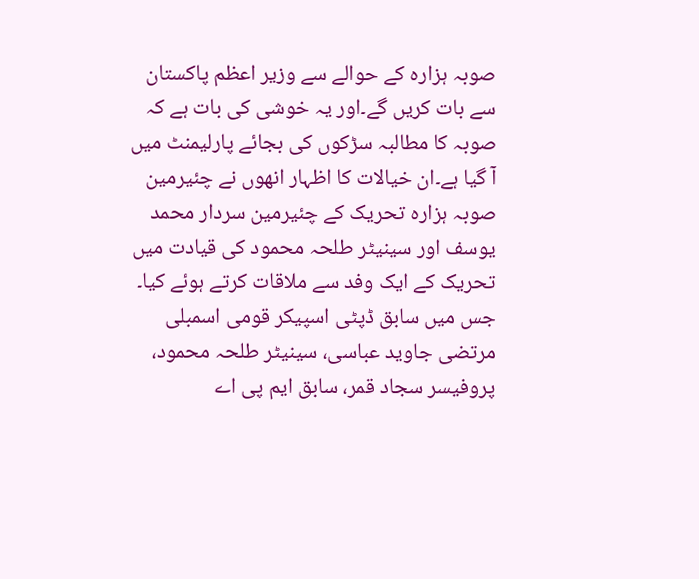صوبہ ہزارہ کے حوالے سے وزیر اعظم پاکستان سے بات کریں گے۔اور یہ خوشی کی بات ہے کہ صوبہ کا مطالبہ سڑکوں کی بجائے پارلیمنٹ میں آ گیا ہے۔ان خیالات کا اظہار انھوں نے چئیرمین صوبہ ہزارہ تحریک کے چئیرمین سردار محمد یوسف اور سینیٹر طلحہ محمود کی قیادت میں تحریک کے ایک وفد سے ملاقات کرتے ہوئے کیا۔ جس میں سابق ڈپٹی اسپیکر قومی اسمبلی مرتضی جاوید عباسی، سینیٹر طلحہ محمود، پروفیسر سجاد قمر، سابق ایم پی اے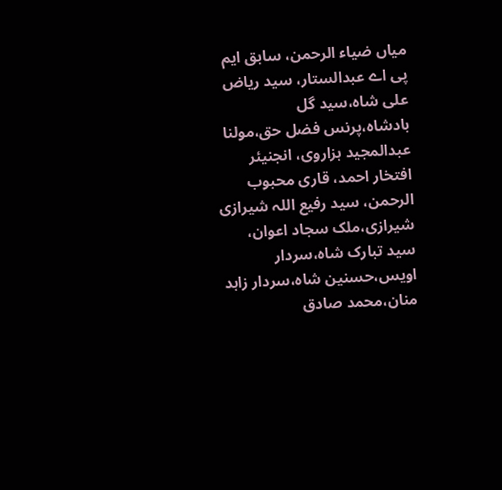میاں ضیاء الرحمن، سابق ایم پی اے عبدالستار، سید ریاض علی شاہ،سید گل بادشاہ،پرنس فضل حق،مولنا عبدالمجید ہزاروی، انجنیئر افتخار احمد، قاری محبوب الرحمن، سید رفیع اللہ شیرازی شیرازی،ملک سجاد اعوان، سید تبارک شاہ،سردار اویس،حسنین شاہ،سردار زاہد منان،محمد صادق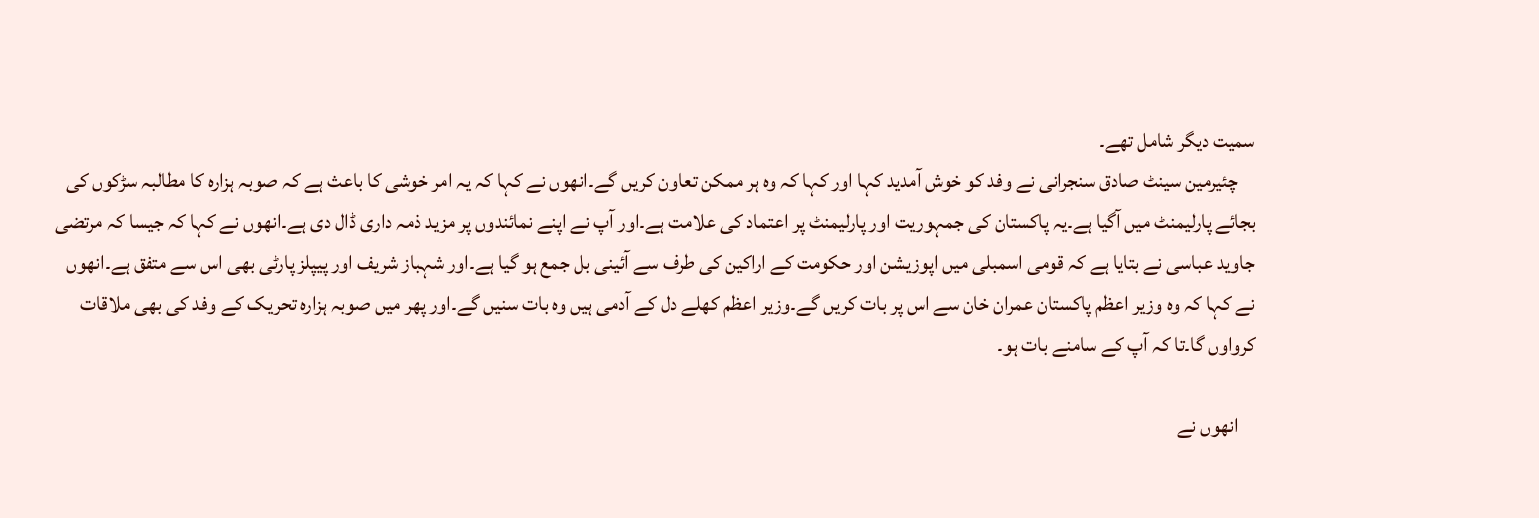سمیت دیگر شامل تھے۔
    چئیرمین سینٹ صادق سنجرانی نے وفد کو خوش آمدید کہا اور کہا کہ وہ ہر ممکن تعاون کریں گے۔انھوں نے کہا کہ یہ امر خوشی کا باعث ہے کہ صوبہ ہزارہ کا مطالبہ سڑکوں کی بجائے پارلیمنٹ میں آگیا ہے۔یہ پاکستان کی جمہوریت اور پارلیمنٹ پر اعتماد کی علامت ہے۔اور آپ نے اپنے نمائندوں پر مزید ذمہ داری ڈال دی ہے۔انھوں نے کہا کہ جیسا کہ مرتضی جاوید عباسی نے بتایا ہے کہ قومی اسمبلی میں اپوزیشن اور حکومت کے اراکین کی طرف سے آئینی بل جمع ہو گیا ہے۔اور شہباز شریف اور پیپلز پارٹی بھی اس سے متفق ہے۔انھوں نے کہا کہ وہ وزیر اعظم پاکستان عمران خان سے اس پر بات کریں گے۔وزیر اعظم کھلے دل کے آدمی ہیں وہ بات سنیں گے۔اور پھر میں صوبہ ہزارہ تحریک کے وفد کی بھی ملاقات کرواوں گا۔تا کہ آپ کے سامنے بات ہو۔

    انھوں نے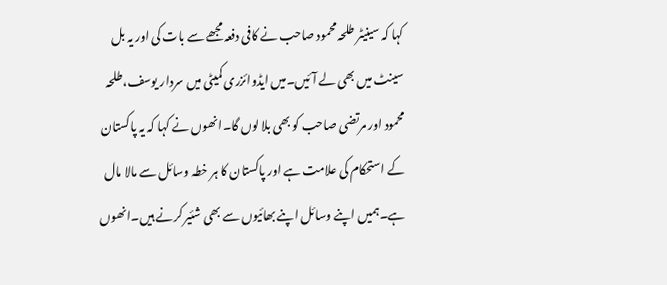کہا کہ سینیٹر طلحہ محمود صاحب نے کافی دفعہ مجھے سے بات کی اور یہ بل سینٹ میں بھی لے آئیں۔میں ایڈوائزری کمیٹی میں سردار یوسف،طلحہ محمود اور مرتضی صاحب کو بھی بلا لوں گا۔انھوں نے کہا کہ یہ پاکستان کے استحکام کی علامت ہے اور پاکستان کا ہر خطہ وسائل سے مالا مال ہے۔ہمیں اپنے وسائل اپنے بھائیوں سے بھی شئیر کرنے ہیں۔انھوں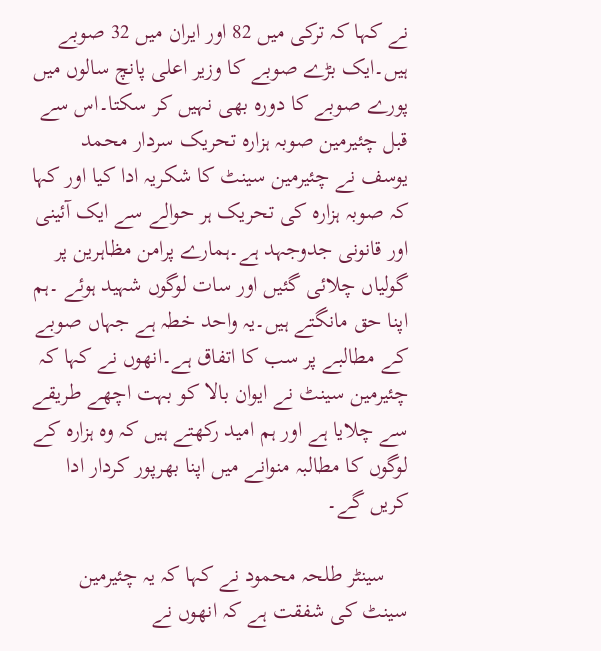نے کہا کہ ترکی میں 82 اور ایران میں 32 صوبے ہیں۔ایک بڑے صوبے کا وزیر اعلی پانچ سالوں میں پورے صوبے کا دورہ بھی نہیں کر سکتا۔اس سے قبل چئیرمین صوبہ ہزارہ تحریک سردار محمد یوسف نے چئیرمین سینٹ کا شکریہ ادا کیا اور کہا کہ صوبہ ہزارہ کی تحریک ہر حوالے سے ایک آئینی اور قانونی جدوجہد ہے۔ہمارے پرامن مظاہرین پر گولیاں چلائی گئیں اور سات لوگوں شہید ہوئے ۔ہم اپنا حق مانگتے ہیں۔یہ واحد خطہ ہے جہاں صوبے کے مطالبے پر سب کا اتفاق ہے۔انھوں نے کہا کہ چئیرمین سینٹ نے ایوان بالا کو بہت اچھے طریقے سے چلایا ہے اور ہم امید رکھتے ہیں کہ وہ ہزارہ کے لوگوں کا مطالبہ منوانے میں اپنا بھرپور کردار ادا کریں گے۔

    سینٹر طلحہ محمود نے کہا کہ یہ چئیرمین سینٹ کی شفقت ہے کہ انھوں نے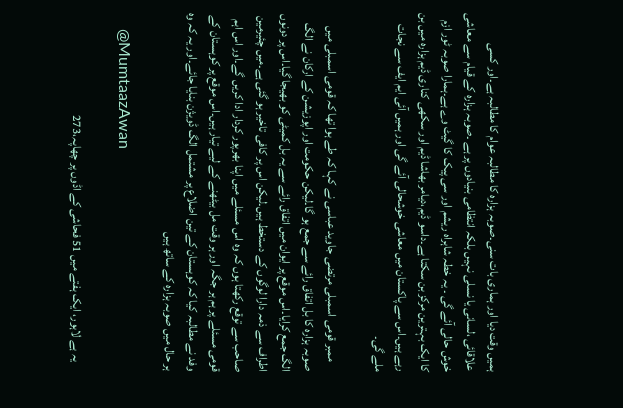ہمیں وقت دیا اور ہماری بات سنی۔صوبہ ہزارہ کا مطالبہ عوام کا مطالبہ ہے۔اور کسی علاقائی ،لسانی یا نسلی نہیں بلکہ انتظامی بنیادوں پر ہے ۔صوبہ ہزارہ کے قیام سے معاشی خوش حالی آئے گی ۔ یہ خطہ شاہراہ ریشم اور سی پیک کا گیٹ وے ہے۔ہمارا صوبہ ٹور ازم کا ایک بہترین مرکز بن سکتا ہے۔داسو ڈیم،دیامر بھاشا ڈیم اور سکھی کناری ڈیم ہزارہ میں بن رہے ہیں۔اس سے پاکستان میں معاشی خوشحالی آئے گی اور ہمیں آئی ایم ایف سے نجات ملے گی۔

    ممبر قومی اسمبلی مرتضی جاوید عباسی نے کہا کہ طے ہوا تھا کہ قومی اسمبلی میں صوبہ ہزارہ کا بل اتفاق رائے سے جمع ہو گا۔لیکن حکومت اور اپوزیشن کے ارکان نے الگ الگ جمع کرایا۔اس موقع پر ایوان میں اتفاق رائے سے یہ بل کمیٹی کو بھیجا گیا۔اس پر دونوں اطراف سے ذمہ دارا لوگوں کے دستخط ہیں۔لیکن اس پر کافی تاخیر ہو گئی ہے۔میں چئیرمین صاحب سے توقع رکھتا ہوں کہ وہ اس مسئلے میں اپنا بھرپور کردار ادا کریں گے۔اور اس اہم قومی مسئلے پر ہم ہر جگہ اور ہر وقت مل بیٹھنے کے لیے تیار ہیں۔اس موقع پر کوہستان کے وفد نے مطالبہ کیا کہ کوہستان کے تین اضلاع پر مشتمل الگ ڈویژن بنایا جائے۔اور یہ کہ وہ ہر حال میں صوبہ ہزارہ کے ساتھ ہیں

    @MumtaazAwan

    یہ ہے لاہور، ایک ہفتے میں 51 فحاشی کے اڈوں پر چھاپہ،273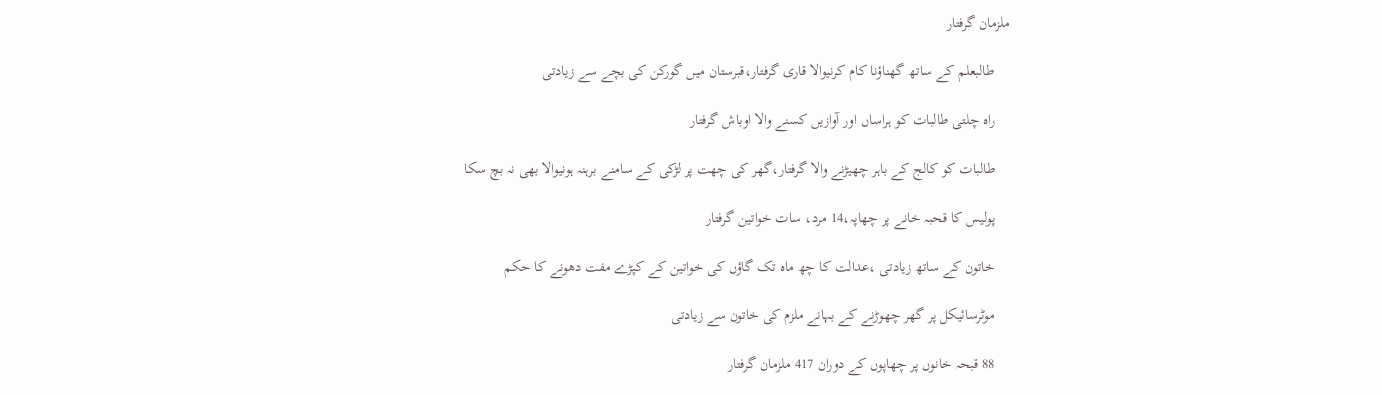ملزمان گرفتار

    طالبعلم کے ساتھ گھناؤنا کام کرنیوالا قاری گرفتار،قبرستان میں گورکن کی بچے سے زیادتی

    راہ چلتی طالبات کو ہراساں اور آوازیں کسنے والا اوباش گرفتار

    طالبات کو کالج کے باہر چھیڑنے والا گرفتار،گھر کی چھت پر لڑکی کے سامنے برہنہ ہونیوالا بھی نہ بچ سکا

    پولیس کا قحبہ خانے پر چھاپہ،14 مرد، سات خواتین گرفتار

    خاتون کے ساتھ زیادتی ،عدالت کا چھ ماہ تک گاؤں کی خواتین کے کپڑے مفت دھونے کا حکم

    موٹرسائیکل پر گھر چھوڑنے کے بہانے ملزم کی خاتون سے زیادتی

    88 قبحہ خانوں پر چھاپوں کے دوران 417 ملزمان گرفتار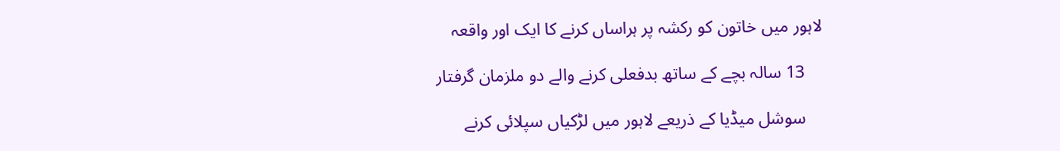لاہور میں خاتون کو رکشہ پر ہراساں کرنے کا ایک اور واقعہ

    13 سالہ بچے کے ساتھ بدفعلی کرنے والے دو ملزمان گرفتار

    سوشل میڈیا کے ذریعے لاہور میں لڑکیاں سپلائی کرنے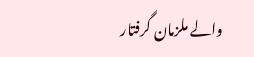والے ملزمان گرفتار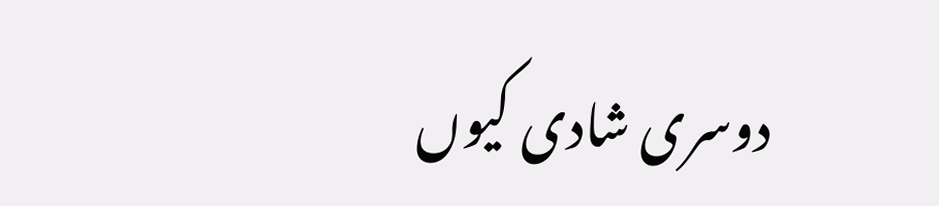دوسری شادی کیوں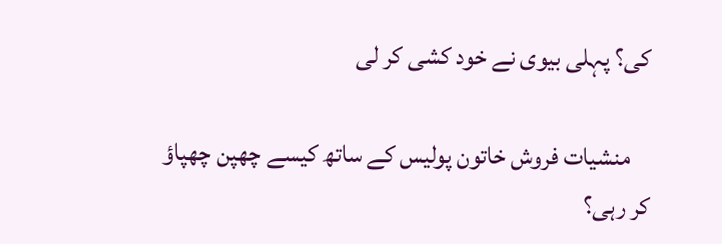کی؟ پہلی بیوی نے خود کشی کر لی

    منشیات فروش خاتون پولیس کے ساتھ کیسے چھپن چھپاؤ کر رہی؟